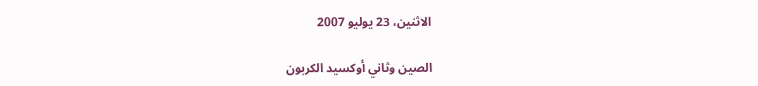الاثنين، 23 يوليو 2007

الصين وثاني أوكسيد الكربون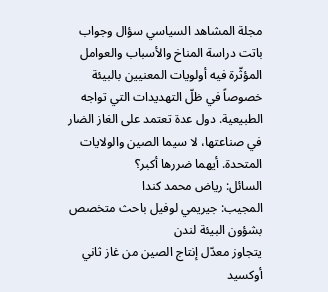مجلة المشاهد السياسي سؤال وجواب
باتت دراسة المناخ والأسباب والعوامل المؤثّرة فيه أولويات المعنيين بالبيئة خصوصاً في ظلّ التهديدات التي تواجه الطبيعية. دول عدة تعتمد على الغاز الضار في صناعتها، لا سيما الصين والولايات المتحدة. أيهما ضررها أكبر؟
السائل: رياض محمد كندا
المجيب: جيريمي لوفيل باحث متخصص بشؤون البيئة لندن
يتجاوز معدّل إنتاج الصين من غاز ثاني أوكسيد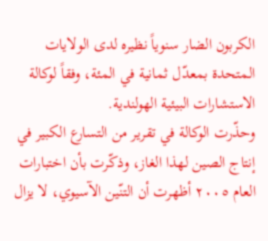الكربون الضار سنوياً نظيره لدى الولايات المتحدة بمعدّل ثمانية في المئة، وفقاً لوكالة الاستشارات البيئية الهولندية.
وحذّرت الوكالة في تقرير من التسارع الكبير في إنتاج الصين لهذا الغاز، وذكّرت بأن اختبارات العام ٢٠٠٥ أظهرت أن التنّين الآسيوي، لا يزال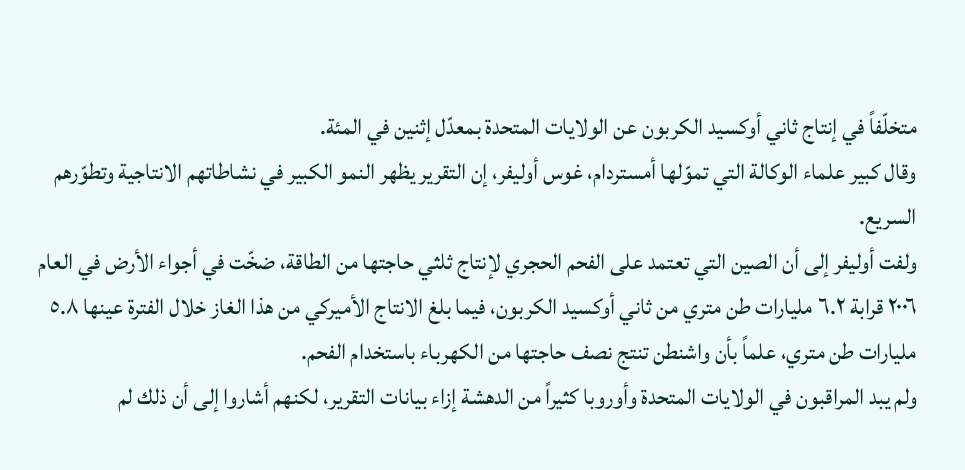متخلّفاً في إنتاج ثاني أوكسيد الكربون عن الولايات المتحدة بمعدّل إثنين في المئة.
وقال كبير علماء الوكالة التي تموّلها أمستردام، غوس أوليفر، إن التقرير يظهر النمو الكبير في نشاطاتهم الانتاجية وتطوّرهم السريع.
ولفت أوليفر إلى أن الصين التي تعتمد على الفحم الحجري لإنتاج ثلثي حاجتها من الطاقة، ضخّت في أجواء الأرض في العام ٢٠٠٦ قرابة ٦.٢ مليارات طن متري من ثاني أوكسيد الكربون، فيما بلغ الانتاج الأميركي من هذا الغاز خلال الفترة عينها ٥.٨ مليارات طن متري، علماً بأن واشنطن تنتج نصف حاجتها من الكهرباء باستخدام الفحم.
ولم يبد المراقبون في الولايات المتحدة وأوروبا كثيراً من الدهشة إزاء بيانات التقرير، لكنهم أشاروا إلى أن ذلك لم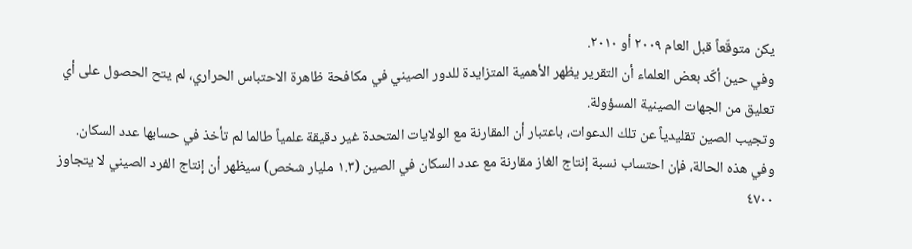يكن متوقّعاً قبل العام ٢٠٠٩ أو ٢٠١٠.
وفي حين أكّد بعض العلماء أن التقرير يظهر الأهمية المتزايدة للدور الصيني في مكافحة ظاهرة الاحتباس الحراري، لم يتح الحصول على أي تعليق من الجهات الصينية المسؤولة.
وتجيب الصين تقليدياً عن تلك الدعوات، باعتبار أن المقارنة مع الولايات المتحدة غير دقيقة علمياً طالما لم تأخذ في حسابها عدد السكان.
وفي هذه الحالة، فإن احتساب نسبة إنتاج الغاز مقارنة مع عدد السكان في الصين (١.٣ مليار شخص) سيظهر أن إنتاج الفرد الصيني لا يتجاوز ٤٧٠٠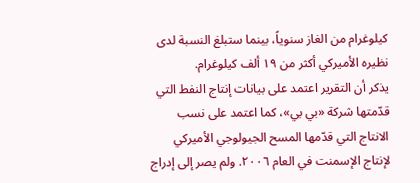كيلوغرام من الغاز سنوياً، بينما ستبلغ النسبة لدى نظيره الأميركي أكثر من ١٩ ألف كيلوغرام.
يذكر أن التقرير اعتمد على بيانات إنتاج النفط التي قدّمتها شركة «بي بي»، كما اعتمد على نسب الانتاج التي قدّمها المسح الجيولوجي الأميركي لإنتاج الإسمنت في العام ٢٠٠٦. ولم يصر إلى إدراج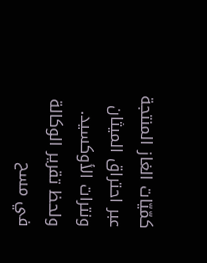كمّيّات الغاز المنتجة عبر احتراق الميثان ونترات الأوكسيد.
ولحظ تقرير الوكالة في مسح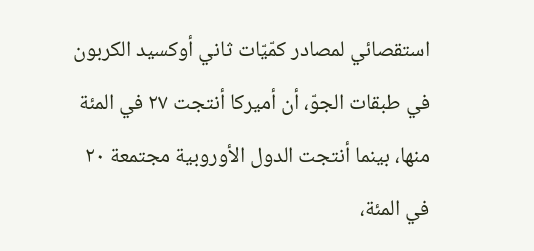استقصائي لمصادر كمّيّات ثاني أوكسيد الكربون في طبقات الجوّ، أن أميركا أنتجت ٢٧ في المئة منها، بينما أنتجت الدول الأوروبية مجتمعة ٢٠ في المئة،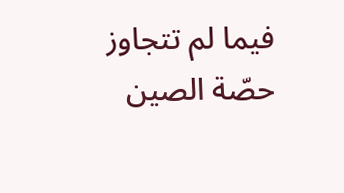فيما لم تتجاوز حصّة الصين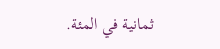ثمانية في المئة.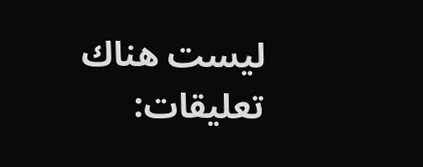ليست هناك تعليقات: